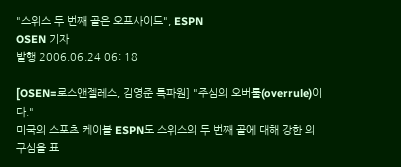"스위스 두 번째 골은 오프사이드", ESPN
OSEN 기자
발행 2006.06.24 06: 18

[OSEN=로스앤젤레스, 김영준 특파원] "주심의 오버룰(overrule)이다."
미국의 스포츠 케이블 ESPN도 스위스의 두 번째 골에 대해 강한 의구심을 표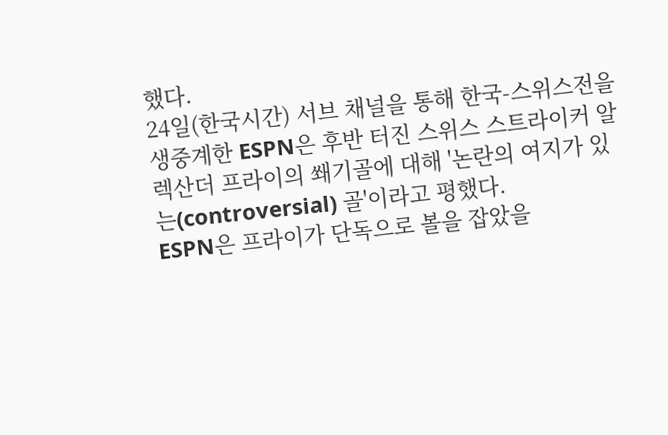했다.
24일(한국시간) 서브 채널을 통해 한국-스위스전을 생중계한 ESPN은 후반 터진 스위스 스트라이커 알렉산더 프라이의 쐐기골에 대해 '논란의 여지가 있는(controversial) 골'이라고 평했다.
ESPN은 프라이가 단독으로 볼을 잡았을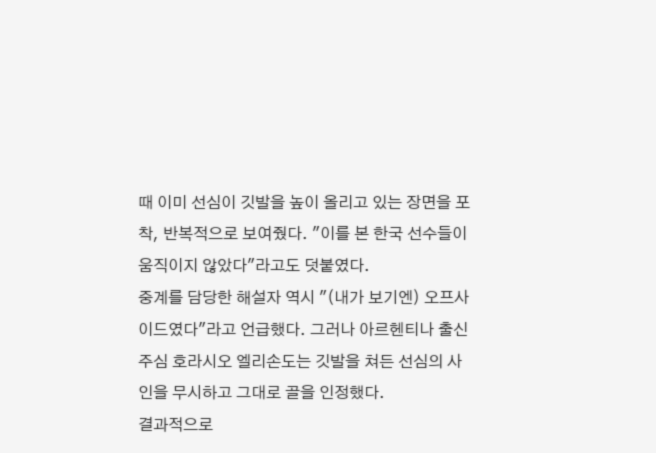때 이미 선심이 깃발을 높이 올리고 있는 장면을 포착, 반복적으로 보여줬다. "이를 본 한국 선수들이 움직이지 않았다"라고도 덧붙였다.
중계를 담당한 해설자 역시 "(내가 보기엔) 오프사이드였다"라고 언급했다. 그러나 아르헨티나 출신 주심 호라시오 엘리손도는 깃발을 쳐든 선심의 사인을 무시하고 그대로 골을 인정했다.
결과적으로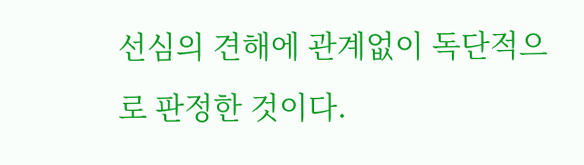선심의 견해에 관계없이 독단적으로 판정한 것이다.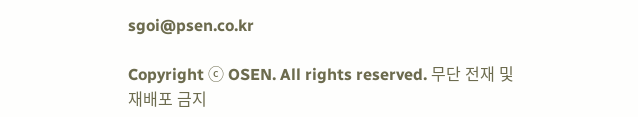sgoi@psen.co.kr

Copyright ⓒ OSEN. All rights reserved. 무단 전재 및 재배포 금지